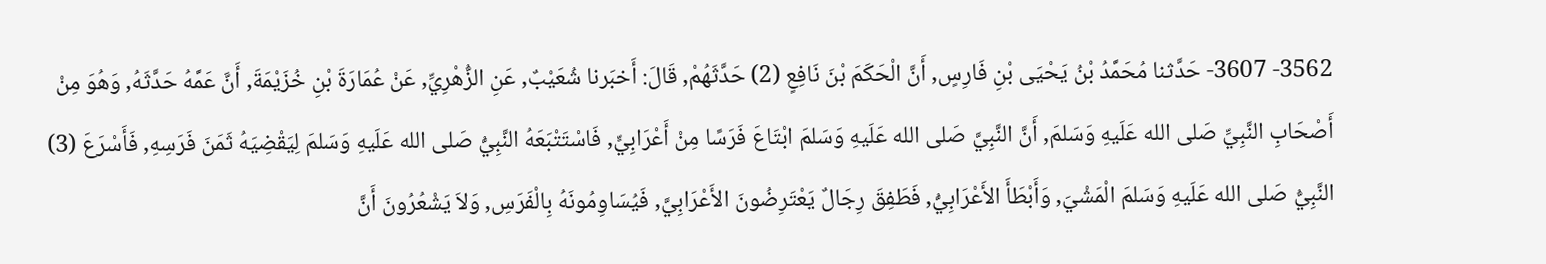3562- 3607- حَدَّثنا مُحَمَّدُ بْنُ يَحْيَى بْنِ فَارِسٍ, أَنَّ الْحَكَمَ بْنَ نَافِعٍ (2) حَدَّثَهُمْ, قَالَ: أَخبَرنا شُعَيْبٌ, عَنِ الزُّهْرِيِّ, عَنْ عُمَارَةَ بْنِ خُزَيْمَةَ, أَنَّ عَمَّهُ حَدَّثَهُ, وَهُوَ مِنْ أَصْحَابِ النَّبِيِّ صَلى الله عَلَيهِ وَسَلمَ, أَنَّ النَّبِيَّ صَلى الله عَلَيهِ وَسَلمَ ابْتَاعَ فَرَسًا مِنْ أَعْرَابِيٍّ, فَاسْتَتْبَعَهُ النَّبِيُّ صَلى الله عَلَيهِ وَسَلمَ لِيَقْضِيَهُ ثَمَنَ فَرَسِهِ, فَأَسْرَعَ (3) النَّبِيُّ صَلى الله عَلَيهِ وَسَلمَ الْمَشْيَ, وَأَبْطَأَ الأَعْرَابِيُّ, فَطَفِقَ رِجَالٌ يَعْتَرِضُونَ الأَعْرَابِيَّ, فَيُسَاوِمُونَهُ بِالْفَرَسِ, وَلاَ يَشْعُرُونَ أَنَّ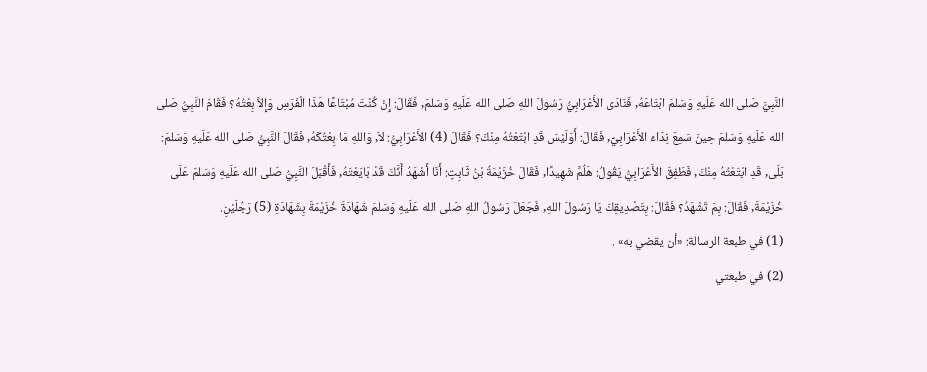النَّبِيَّ صَلى الله عَلَيهِ وَسَلمَ ابْتَاعَهُ, فَنَادَى الأَعْرَابِيُّ رَسُولَ اللهِ صَلى الله عَلَيهِ وَسَلمَ, فَقَالَ: إِنْ كُنْتَ مُبْتَاعًا هَذَا الْفَرَسِ وَإِلاَّ بِعْتُهُ؟ فَقَامَ النَّبِيُّ صَلى الله عَلَيهِ وَسَلمَ حِينَ سَمِعَ نِدَاءَ الأَعْرَابِيِّ, فَقَالَ: أَوَلَيْسَ قَدِ ابْتَعْتُهُ مِنْكَ؟ فَقَالَ (4) الأَعْرَابِيُّ: لاَ, وَاللهِ مَا بِعْتُكَهُ, فَقَالَ النَّبِيُّ صَلى الله عَلَيهِ وَسَلمَ: بَلَى, قَدِ ابْتَعْتُهُ مِنْكَ, فَطَفِقَ الأَعْرَابِيُّ يَقُولُ: هَلُمَّ شَهِيدًا, فَقَالَ خُزَيْمَةُ بْنُ ثَابِتٍ: أَنَا أَشْهَدُ أَنَّكَ قَدْ بَايَعْتَهُ, فَأَقْبَلَ النَّبِيُّ صَلى الله عَلَيهِ وَسَلمَ عَلَى خُزَيْمَةَ, فَقَالَ: بِمَ تَشْهَدُ؟ فَقَالَ: بِتَصْدِيقِكَ يَا رَسُولَ اللهِ, فَجَعَلَ رَسُولُ اللهِ صَلى الله عَلَيهِ وَسَلمَ شَهَادَةَ خُزَيْمَةَ بِشَهَادَةِ (5) رَجُلَيْنِ.
(1) في طبعة الرسالة: «أن يقضي به» .
(2) في طبعتي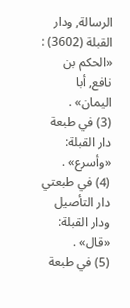الرسالة, ودار القبلة (3602) : «الحكم بن نافع, أبا اليمان» .
(3) في طبعة دار القبلة: «وأسرع» .
(4) في طبعتي دار التأصيل ودار القبلة: «قال» .
(5) في طبعة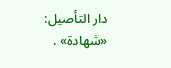دار التأصيل: «شهادة» .